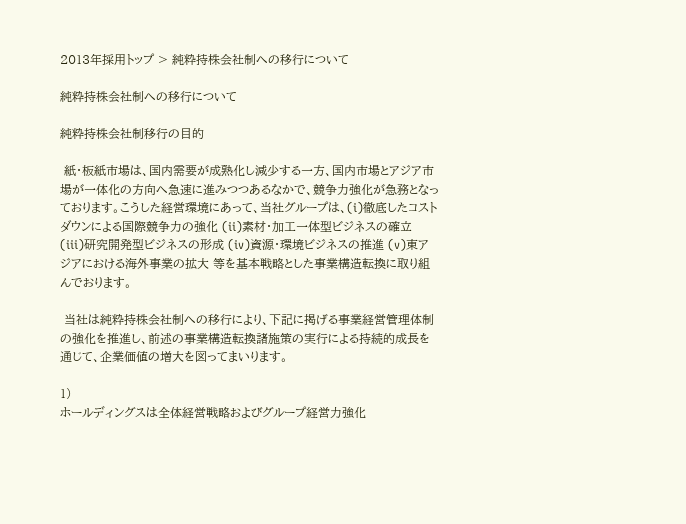2013年採用トップ > 純粋持株会社制への移行について

純粋持株会社制への移行について

純粋持株会社制移行の目的

 紙・板紙市場は、国内需要が成熟化し減少する一方、国内市場とアジア市場が一体化の方向へ急速に進みつつあるなかで、競争力強化が急務となっております。こうした経営環境にあって、当社グループは、(i)徹底したコストダウンによる国際競争力の強化 (ii)素材・加工一体型ビジネスの確立 (iii)研究開発型ビジネスの形成 (iv)資源・環境ビジネスの推進 (v)東アジアにおける海外事業の拡大 等を基本戦略とした事業構造転換に取り組んでおります。

 当社は純粋持株会社制への移行により、下記に掲げる事業経営管理体制の強化を推進し、前述の事業構造転換諸施策の実行による持続的成長を通じて、企業価値の増大を図ってまいります。

1)
ホールディングスは全体経営戦略およびグループ経営力強化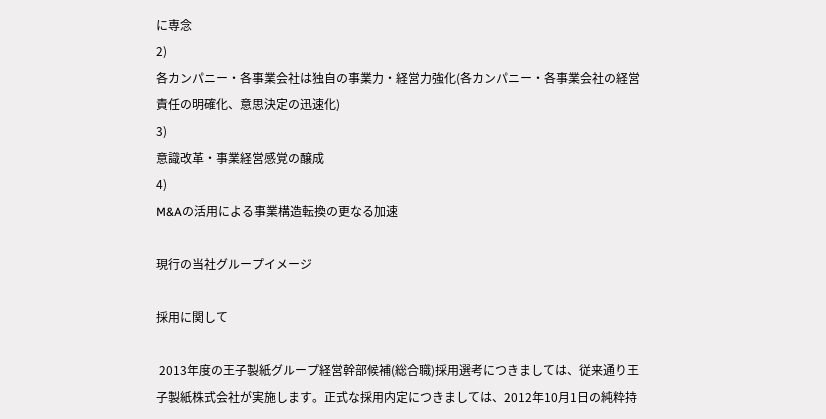に専念
2)
各カンパニー・各事業会社は独自の事業力・経営力強化(各カンパニー・各事業会社の経営責任の明確化、意思決定の迅速化)
3)
意識改革・事業経営感覚の醸成
4)
M&Aの活用による事業構造転換の更なる加速

現行の当社グループイメージ

採用に関して

 2013年度の王子製紙グループ経営幹部候補(総合職)採用選考につきましては、従来通り王子製紙株式会社が実施します。正式な採用内定につきましては、2012年10月1日の純粋持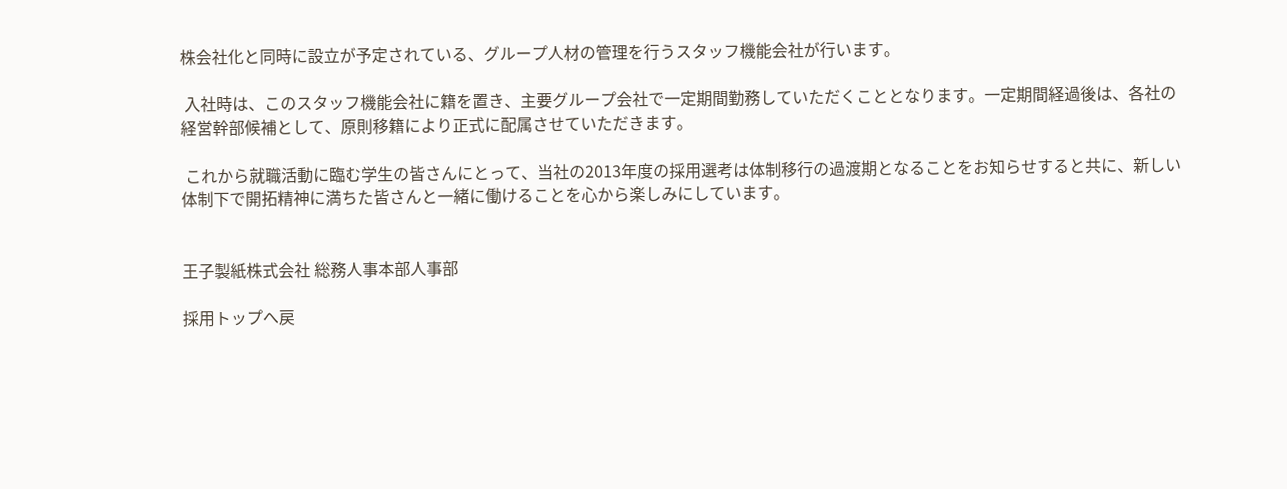株会社化と同時に設立が予定されている、グループ人材の管理を行うスタッフ機能会社が行います。

 入社時は、このスタッフ機能会社に籍を置き、主要グループ会社で一定期間勤務していただくこととなります。一定期間経過後は、各社の経営幹部候補として、原則移籍により正式に配属させていただきます。

 これから就職活動に臨む学生の皆さんにとって、当社の2013年度の採用選考は体制移行の過渡期となることをお知らせすると共に、新しい体制下で開拓精神に満ちた皆さんと一緒に働けることを心から楽しみにしています。


王子製紙株式会社 総務人事本部人事部

採用トップへ戻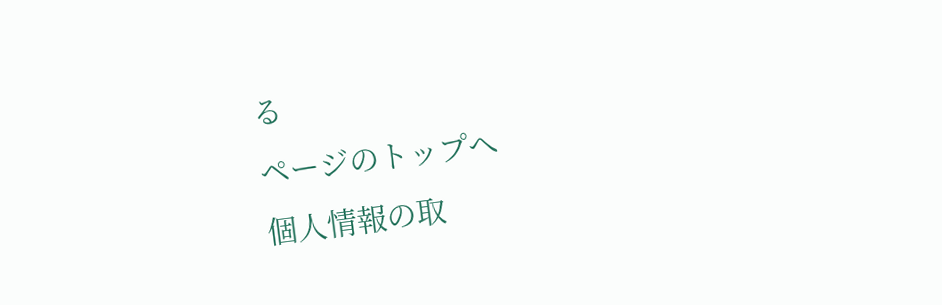る
ページのトップへ
個人情報の取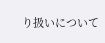り扱いについて